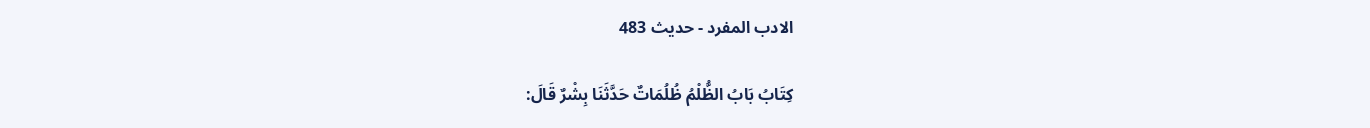الادب المفرد - حدیث 483

كِتَابُ بَابُ الظُّلْمُ ظُلُمَاتٌ حَدَّثَنَا بِشْرٌ قَالَ: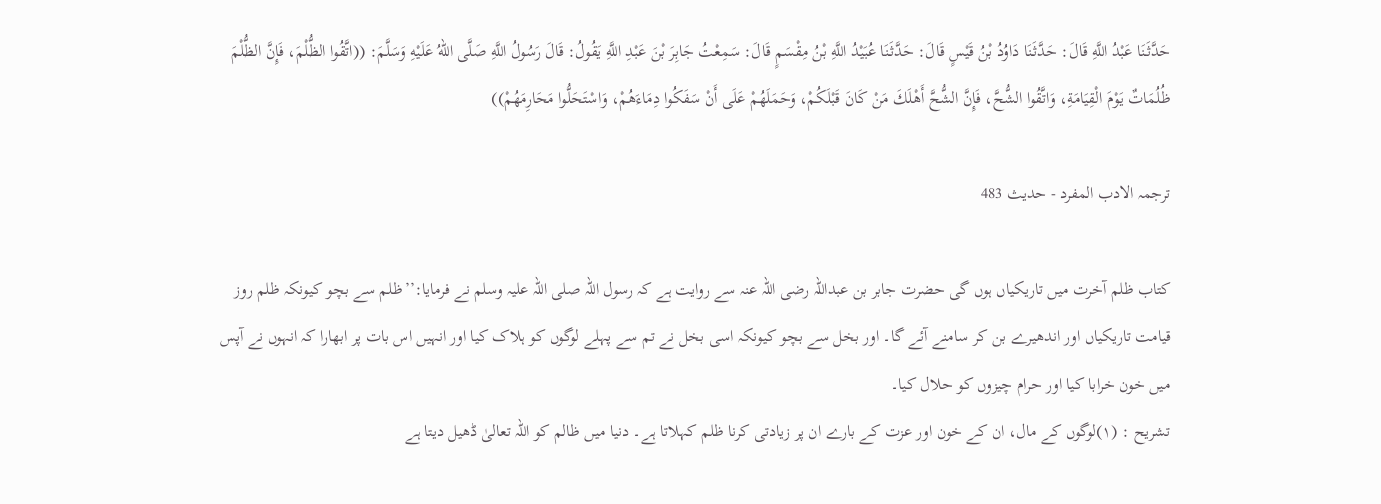حَدَّثَنَا عَبْدُ اللَّهِ قَالَ: حَدَّثَنَا دَاوُدُ بْنُ قَيْسٍ قَالَ: حَدَّثَنَا عُبَيْدُ اللَّهِ بْنُ مِقْسَمٍ قَالَ: سَمِعْتُ جَابِرَ بْنَ عَبْدِ اللَّهِ يَقُولُ: قَالَ رَسُولُ اللَّهِ صَلَّى اللهُ عَلَيْهِ وَسَلَّمَ: ((اتَّقُوا الظُّلْمَ، فَإِنَّ الظُّلْمَ ظُلُمَاتٌ يَوْمَ الْقِيَامَةِ، وَاتَّقُوا الشُّحَّ، فَإِنَّ الشُّحَّ أَهْلَكَ مَنْ كَانَ قَبْلَكُمْ، وَحَمَلَهُمْ عَلَى أَنْ سَفَكُوا دِمَاءَهُمْ، وَاسْتَحَلُّوا مَحَارِمَهُمْ))

ترجمہ الادب المفرد - حدیث 483

کتاب ظلم آخرت میں تاریکیاں ہوں گی حضرت جابر بن عبداللہ رضی اللہ عنہ سے روایت ہے کہ رسول اللہ صلی اللہ علیہ وسلم نے فرمایا:’’ظلم سے بچو کیونکہ ظلم روز قیامت تاریکیاں اور اندھیرے بن کر سامنے آئے گا۔ اور بخل سے بچو کیونکہ اسی بخل نے تم سے پہلے لوگوں کو ہلاک کیا اور انہیں اس بات پر ابھارا کہ انہوں نے آپس میں خون خرابا کیا اور حرام چیزوں کو حلال کیا۔
تشریح : (۱)لوگوں کے مال، ان کے خون اور عزت کے بارے ان پر زیادتی کرنا ظلم کہلاتا ہے۔ دنیا میں ظالم کو اللہ تعالیٰ ڈھیل دیتا ہے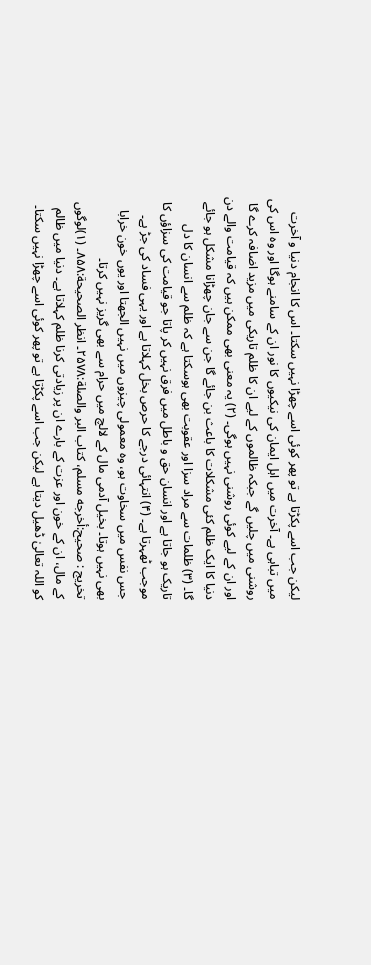لیکن جب اسے پکڑتا ہے تو پھر کوئی اسے چھڑا نہیں سکتا۔ اس کا انجام دنیا و آخرت میں تباہی ہے۔ آخرت میں اہل ایمان کی نیکیوں کا نور ان کے سامنے ہوگا اور وہ اس کی روشنی میں چلیں گے جبکہ ظالموں کے لیے ان کا ظلم تاریکی میں مزید اضافہ کرے گا اور ان کے لیے کوئی روشنی نہیں ہوگی۔ (۲) یہ معنی بھی ممکن ہیں کہ قیامت والے دن دنیا کا ایک ظلم کئی مشکلات کا باعث بن جائے گا جن سے جان چھڑانا مشکل ہو جائے گا۔ (۳) ظلمات سے مراد سزا اور عقوبت بھی ہوسکتا ہے کہ ظلم سے انسان کا دل تاریک ہو جاتا ہے اور انسان حق و باطل میں فرق نہیں کر پاتا جو قیامت کی سزاؤں کا موجب ٹھہرتا ہے۔ (۴) انتہائی درجے کا حرص بخل کہلاتا ہے اور یہی فساد کی جڑ ہے۔ جس نفس میں سخاوت ہو، وہ معمولی چیزوں میں نہیں الجھتا اور یوں خون خرابا بھی نہیں ہوتا۔ بخیل آدمی مال کے لالچ میں حرام سے بھی گریز نہیں کرتا۔
تخریج : صحیح:أخرجه مسلم، کتاب البر والصلة:۲۵۷۸۔ انظر الصحیحة:۸۵۸۔ (۱)لوگوں کے مال، ان کے خون اور عزت کے بارے ان پر زیادتی کرنا ظلم کہلاتا ہے۔ دنیا میں ظالم کو اللہ تعالیٰ ڈھیل دیتا ہے لیکن جب اسے پکڑتا ہے تو پھر کوئی اسے چھڑا نہیں سکتا۔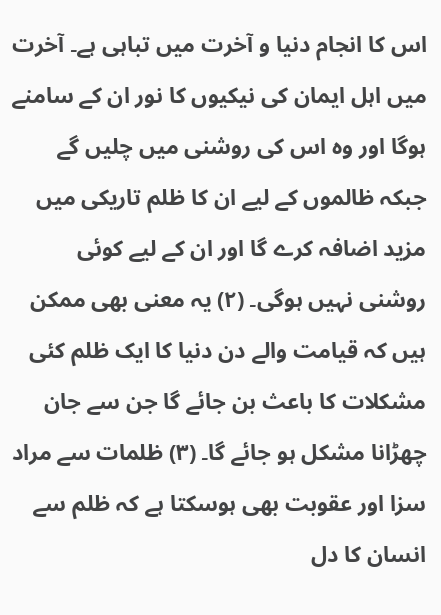اس کا انجام دنیا و آخرت میں تباہی ہے۔ آخرت میں اہل ایمان کی نیکیوں کا نور ان کے سامنے ہوگا اور وہ اس کی روشنی میں چلیں گے جبکہ ظالموں کے لیے ان کا ظلم تاریکی میں مزید اضافہ کرے گا اور ان کے لیے کوئی روشنی نہیں ہوگی۔ (۲) یہ معنی بھی ممکن ہیں کہ قیامت والے دن دنیا کا ایک ظلم کئی مشکلات کا باعث بن جائے گا جن سے جان چھڑانا مشکل ہو جائے گا۔ (۳) ظلمات سے مراد سزا اور عقوبت بھی ہوسکتا ہے کہ ظلم سے انسان کا دل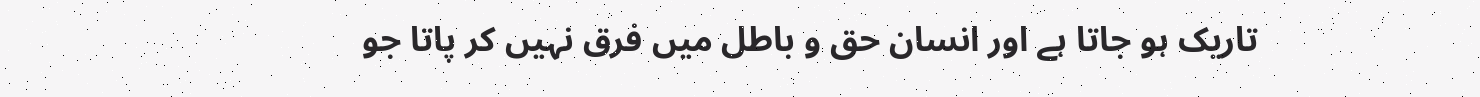تاریک ہو جاتا ہے اور انسان حق و باطل میں فرق نہیں کر پاتا جو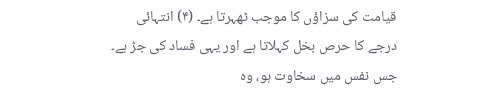قیامت کی سزاؤں کا موجب ٹھہرتا ہے۔ (۴) انتہائی درجے کا حرص بخل کہلاتا ہے اور یہی فساد کی جڑ ہے۔ جس نفس میں سخاوت ہو، وہ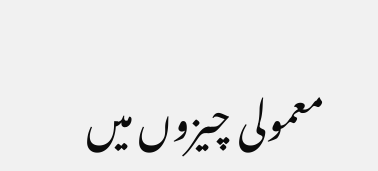معمولی چیزوں میں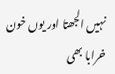نہیں الجھتا اور یوں خون خرابا بھی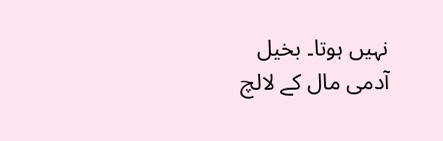نہیں ہوتا۔ بخیل آدمی مال کے لالچ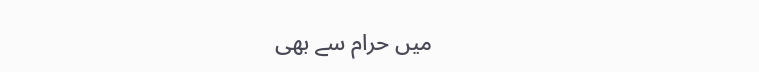میں حرام سے بھی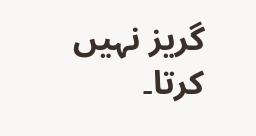گریز نہیں کرتا۔